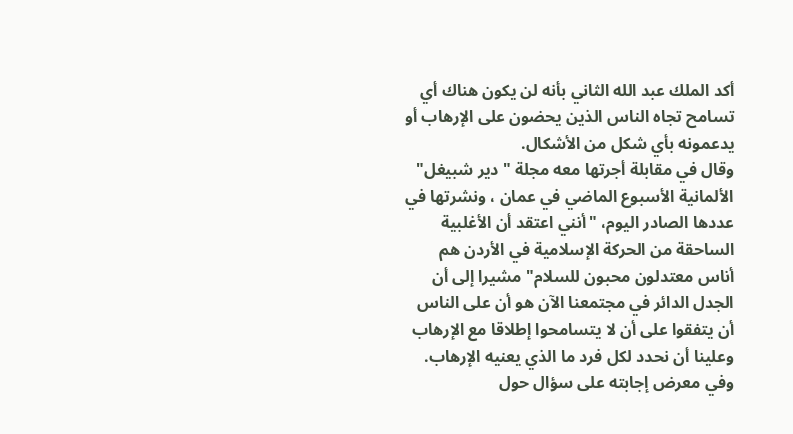أكد الملك عبد الله الثاني بأنه لن يكون هناك أي تسامح تجاه الناس الذين يحضون على الإرهاب أو يدعمونه بأي شكل من الأشكال.
وقال في مقابلة أجرتها معه مجلة " دير شبيغل" الألمانية الأسبوع الماضي في عمان ، ونشرتها في عددها الصادر اليوم، "أنني اعتقد أن الأغلبية الساحقة من الحركة الإسلامية في الأردن هم أناس معتدلون محبون للسلام" مشيرا إلى أن الجدل الدائر في مجتمعنا الآن هو أن على الناس أن يتفقوا على أن لا يتسامحوا إطلاقا مع الإرهاب وعلينا أن نحدد لكل فرد ما الذي يعنيه الإرهاب.
وفي معرض إجابته على سؤال حول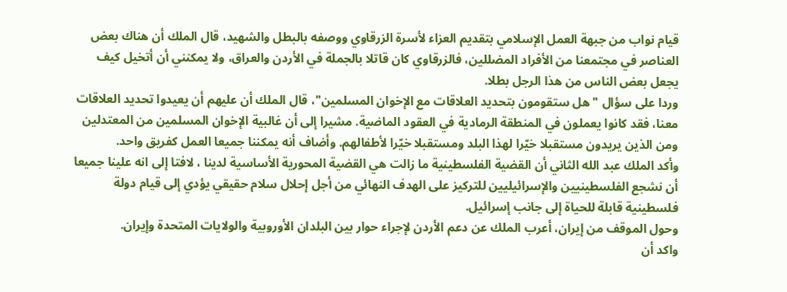قيام نواب من جبهة العمل الإسلامي بتقديم العزاء لأسرة الزرقاوي ووصفه بالبطل والشهيد، قال الملك أن هناك بعض العناصر في مجتمعنا من الأفراد المضللين، فالزرقاوي كان قاتلا بالجملة في الأردن والعراق، ولا يمكنني أن أتخيل كيف يجعل بعض الناس من هذا الرجل بطلا.
وردا على سؤال " هل ستقومون بتحديد العلاقات مع الإخوان المسلمين"، قال الملك أن عليهم أن يعيدوا تحديد العلاقات معنا، فقد كانوا يعملون في المنطقة الرمادية في العقود الماضية. مشيرا إلى أن غالبية الإخوان المسلمين من المعتدلين ومن الذين يريدون مستقبلا خيّرا لهذا البلد ومستقبلا خيّرا لأطفالهم. وأضاف أنه يمكننا جميعا العمل كفريق واحد.
وأكد الملك عبد الله الثاني أن القضية الفلسطينية ما زالت هي القضية المحورية الأساسية لدينا ، لافتا إلى انه علينا جميعا أن نشجع الفلسطينيين والإسرائيليين للتركيز على الهدف النهائي من أجل إحلال سلام حقيقي يؤدي إلى قيام دولة فلسطينية قابلة للحياة إلى جانب إسرائيل.
وحول الموقف من إيران، أعرب الملك عن دعم الأردن لإجراء حوار بين البلدان الأوروبية والولايات المتحدة وإيران.
واكد أن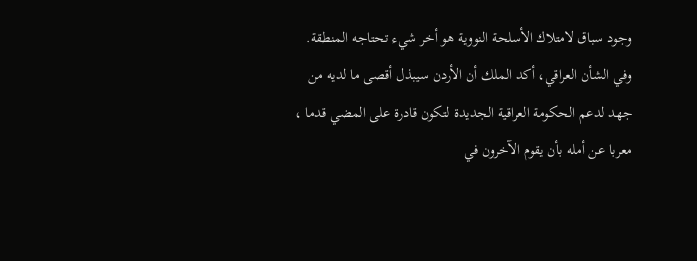وجود سباق لامتلاك الأسلحة النووية هو أخر شيء تحتاجه المنطقة.
وفي الشأن العراقي، أكد الملك أن الأردن سيبذل أقصى ما لديه من جهد لدعم الحكومة العراقية الجديدة لتكون قادرة على المضي قدما ، معربا عن أمله بأن يقوم الآخرون في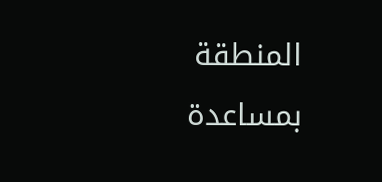المنطقة بمساعدة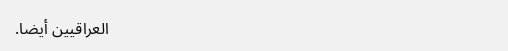العراقيين أيضا.